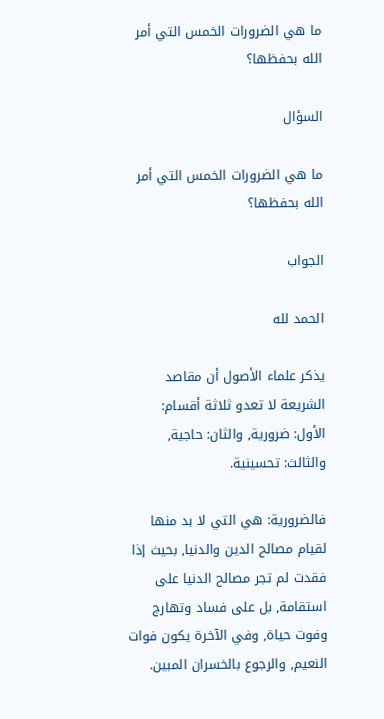ما هي الضرورات الخمس التي أمر الله بحفظها؟

السؤال

ما هي الضرورات الخمس التي أمر الله بحفظها؟

الجواب

الحمد لله

يذكر علماء الأصول أن مقاصد الشريعة لا تعدو ثلاثة أقسام: الأول: ضرورية, والثان: حاجية, والثالث: تحسينية.

فالضرورية: هي التي لا بد منها لقيام مصالح الدين والدنيا, بحيث إذا فقدت لم تجر مصالح الدنيا على استقامة, بل على فساد وتهارج وفوت حياة, وفي الآخرة يكون فوات النعيم, والرجوع بالخسران المبين.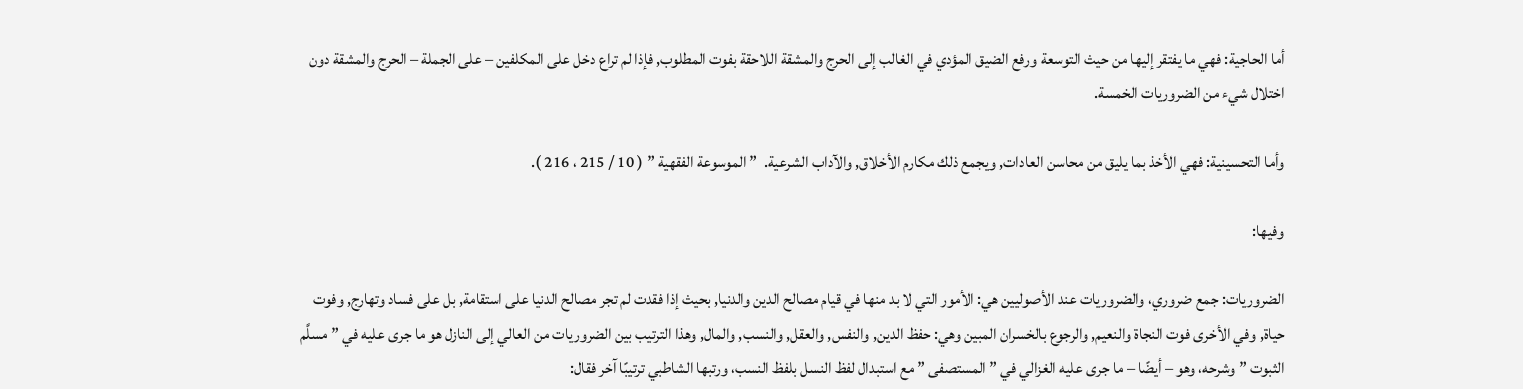أما الحاجية: فهي ما يفتقر إليها من حيث التوسعة ورفع الضيق المؤدي في الغالب إلى الحرج والمشقة اللاحقة بفوت المطلوب, فإذا لم تراع دخل على المكلفين – على الجملة – الحرج والمشقة دون اختلال شيء من الضروريات الخمسة.

وأما التحسينية: فهي الأخذ بما يليق من محاسن العادات, ويجمع ذلك مكارم الأخلاق, والآداب الشرعية.  ” الموسوعة الفقهية ” ( 10 / 215 ، 216 ).

وفيها:

الضروريات: جمع ضروري، والضروريات عند الأصوليين هي: الأمور التي لا بد منها في قيام مصالح الدين والدنيا, بحيث إذا فقدت لم تجر مصالح الدنيا على استقامة, بل على فساد وتهارج, وفوت حياة, وفي الأخرى فوت النجاة والنعيم, والرجوع بالخسران المبين وهي: حفظ الدين, والنفس, والعقل, والنسب, والمال, وهذا الترتيب بين الضروريات من العالي إلى النازل هو ما جرى عليه في ” مسلَّم الثبوت ” وشرحه، وهو – أيضًا – ما جرى عليه الغزالي في ” المستصفى ” مع استبدال لفظ النسل بلفظ النسب، ورتبها الشاطبي ترتيبًا آخر فقال: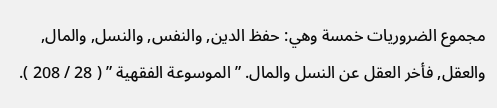مجموع الضروريات خمسة وهي: حفظ الدين, والنفس, والنسل, والمال, والعقل, فأخر العقل عن النسل والمال. ” الموسوعة الفقهية ” ( 28 / 208 ).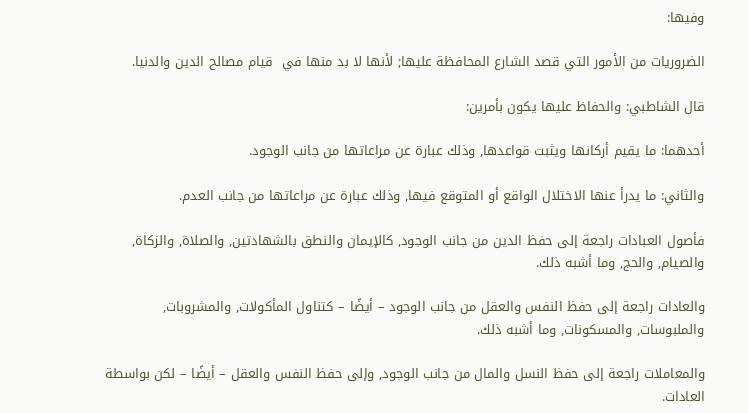وفيها:

الضروريات من الأمور التي قصد الشارع المحافظة عليها; لأنها لا بد منها في  قيام مصالح الدين والدنيا.

قال الشاطبي: والحفاظ عليها يكون بأمرين:

أحدهما: ما يقيم أركانها ويثبت قواعدها, وذلك عبارة عن مراعاتها من جانب الوجود.

والثاني: ما يدرأ عنها الاختلال الواقع أو المتوقع فيها, وذلك عبارة عن مراعاتها من جانب العدم.

فأصول العبادات راجعة إلى حفظ الدين من جانب الوجود, كالإيمان والنطق بالشهادتين, والصلاة, والزكاة, والصيام, والحج, وما أشبه ذلك.

والعادات راجعة إلى حفظ النفس والعقل من جانب الوجود – أيضًا – كتناول المأكولات, والمشروبات, والملبوسات, والمسكونات, وما أشبه ذلك.

والمعاملات راجعة إلى حفظ النسل والمال من جانب الوجود, وإلى حفظ النفس والعقل – أيضًا – لكن بواسطة العادات.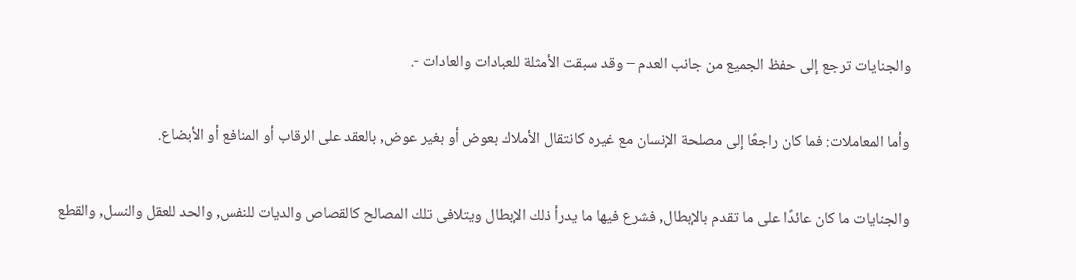والجنايات ترجع إلى حفظ الجميع من جانب العدم – وقد سبقت الأمثلة للعبادات والعادات -.

وأما المعاملات: فما كان راجعًا إلى مصلحة الإنسان مع غيره كانتقال الأملاك بعوض أو بغير عوض, بالعقد على الرقاب أو المنافع أو الأبضاع.

والجنايات ما كان عائدًا على ما تقدم بالإبطال, فشرع فيها ما يدرأ ذلك الإبطال ويتلافى تلك المصالح كالقصاص والديات للنفس, والحد للعقل والنسل, والقطع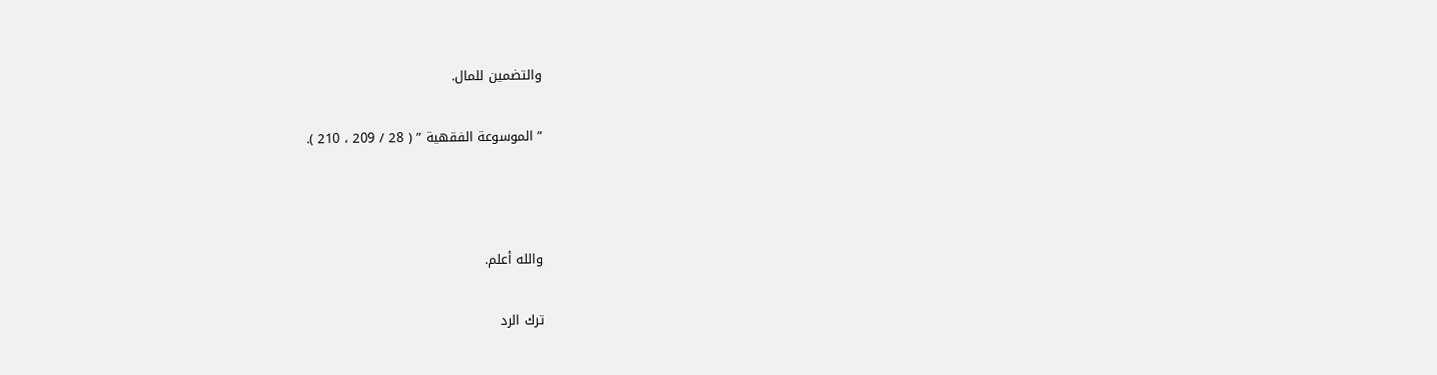والتضمين للمال.

” الموسوعة الفقهية ” ( 28 / 209 ، 210 ).



والله أعلم.

ترك الرد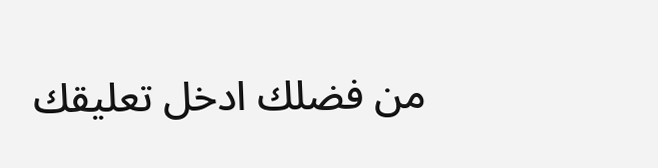من فضلك ادخل تعليقك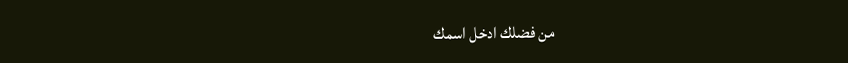من فضلك ادخل اسمك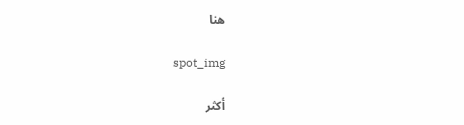هنا

spot_img

أكثر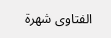الفتاوى شهرة